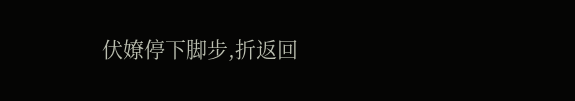伏嫽停下脚步,折返回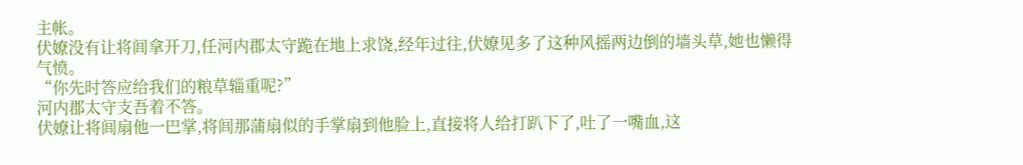主帐。
伏嫽没有让将闾拿开刀,任河内郡太守跪在地上求饶,经年过往,伏嫽见多了这种风摇两边倒的墙头草,她也懒得气愤。
“你先时答应给我们的粮草辎重呢?”
河内郡太守支吾着不答。
伏嫽让将闾扇他一巴掌,将闾那蒲扇似的手掌扇到他脸上,直接将人给打趴下了,吐了一嘴血,这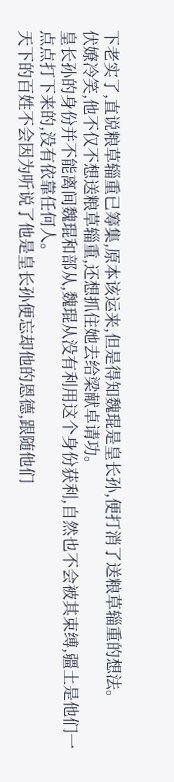下老实了,直说粮草辎重已筹集,原本该运来,但是得知魏琨是皇长孙,便打消了送粮草辎重的想法。
伏嫽冷笑,他不仅不想送粮草辎重,还想抓住她去给梁献卓请功。
皇长孙的身份并不能离间魏琨和部从,魏琨从没有利用这个身份获利,自然也不会被其束缚,疆土是他们一点点打下来的,没有依靠任何人。
天下的百姓不会因为听说了他是皇长孙便忘却他的恩德,跟随他们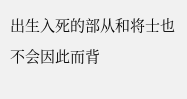出生入死的部从和将士也不会因此而背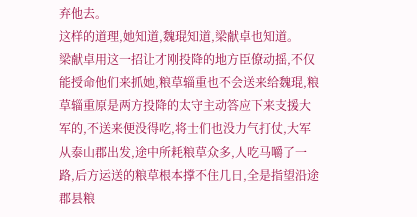弃他去。
这样的道理,她知道,魏琨知道,梁献卓也知道。
梁献卓用这一招让才刚投降的地方臣僚动摇,不仅能授命他们来抓她,粮草辎重也不会送来给魏琨,粮草辎重原是两方投降的太守主动答应下来支援大军的,不送来便没得吃,将士们也没力气打仗,大军从泰山郡出发,途中所耗粮草众多,人吃马嚼了一路,后方运送的粮草根本撑不住几日,全是指望沿途郡县粮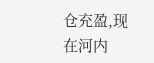仓充盈,现在河内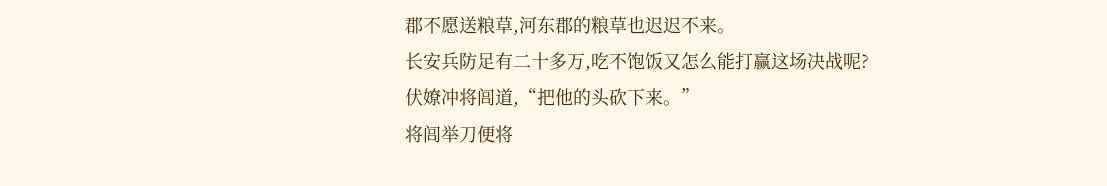郡不愿送粮草,河东郡的粮草也迟迟不来。
长安兵防足有二十多万,吃不饱饭又怎么能打赢这场决战呢?
伏嫽冲将闾道,“把他的头砍下来。”
将闾举刀便将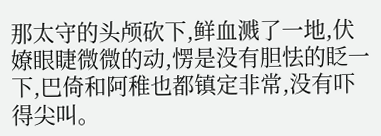那太守的头颅砍下,鲜血溅了一地,伏嫽眼睫微微的动,愣是没有胆怯的眨一下,巴倚和阿稚也都镇定非常,没有吓得尖叫。